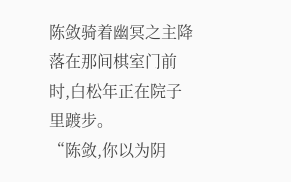陈敛骑着幽冥之主降落在那间棋室门前时,白松年正在院子里踱步。
“陈敛,你以为阴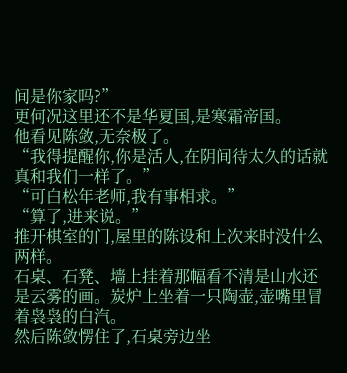间是你家吗?”
更何况这里还不是华夏国,是寒霜帝国。
他看见陈敛,无奈极了。
“我得提醒你,你是活人,在阴间待太久的话就真和我们一样了。”
“可白松年老师,我有事相求。”
“算了,进来说。”
推开棋室的门,屋里的陈设和上次来时没什么两样。
石桌、石凳、墙上挂着那幅看不清是山水还是云雾的画。炭炉上坐着一只陶壶,壶嘴里冒着袅袅的白汽。
然后陈敛愣住了,石桌旁边坐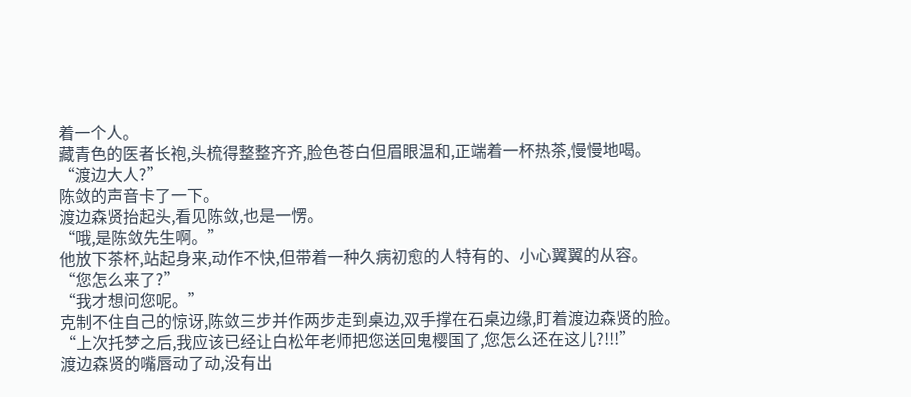着一个人。
藏青色的医者长袍,头梳得整整齐齐,脸色苍白但眉眼温和,正端着一杯热茶,慢慢地喝。
“渡边大人?”
陈敛的声音卡了一下。
渡边森贤抬起头,看见陈敛,也是一愣。
“哦,是陈敛先生啊。”
他放下茶杯,站起身来,动作不快,但带着一种久病初愈的人特有的、小心翼翼的从容。
“您怎么来了?”
“我才想问您呢。”
克制不住自己的惊讶,陈敛三步并作两步走到桌边,双手撑在石桌边缘,盯着渡边森贤的脸。
“上次托梦之后,我应该已经让白松年老师把您送回鬼樱国了,您怎么还在这儿?!!!”
渡边森贤的嘴唇动了动,没有出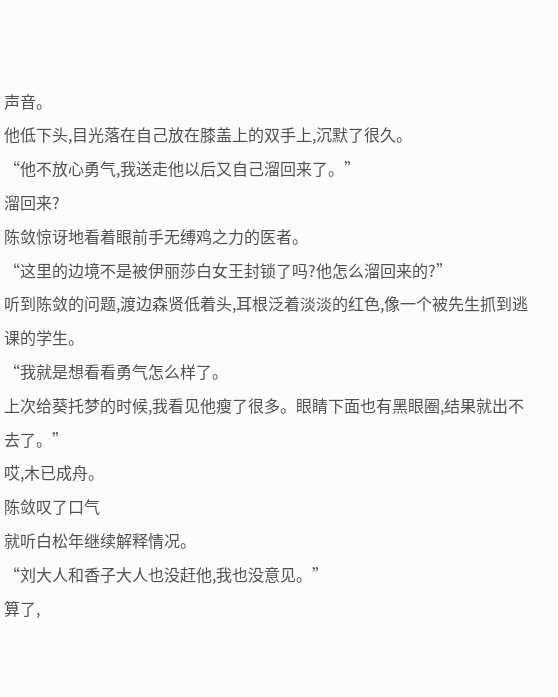声音。
他低下头,目光落在自己放在膝盖上的双手上,沉默了很久。
“他不放心勇气,我送走他以后又自己溜回来了。”
溜回来?
陈敛惊讶地看着眼前手无缚鸡之力的医者。
“这里的边境不是被伊丽莎白女王封锁了吗?他怎么溜回来的?”
听到陈敛的问题,渡边森贤低着头,耳根泛着淡淡的红色,像一个被先生抓到逃课的学生。
“我就是想看看勇气怎么样了。
上次给葵托梦的时候,我看见他瘦了很多。眼睛下面也有黑眼圈,结果就出不去了。”
哎,木已成舟。
陈敛叹了口气
就听白松年继续解释情况。
“刘大人和香子大人也没赶他,我也没意见。”
算了,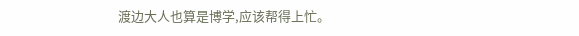渡边大人也算是博学,应该帮得上忙。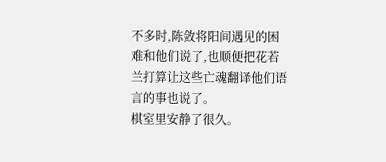不多时,陈敛将阳间遇见的困难和他们说了,也顺便把花若兰打算让这些亡魂翻译他们语言的事也说了。
棋室里安静了很久。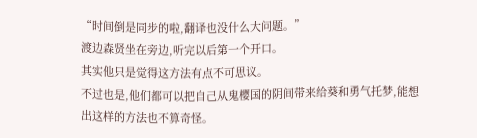“时间倒是同步的啦,翻译也没什么大问题。”
渡边森贤坐在旁边,听完以后第一个开口。
其实他只是觉得这方法有点不可思议。
不过也是,他们都可以把自己从鬼樱国的阴间带来给葵和勇气托梦,能想出这样的方法也不算奇怪。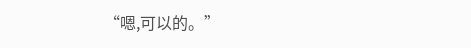“嗯,可以的。”